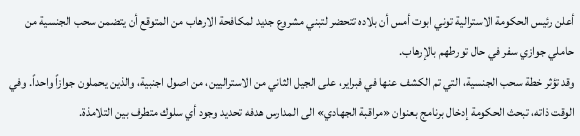أعلن رئيس الحكومة الاسترالية توني ابوت أمس أن بلاده تتحضر لتبني مشروع جديد لمكافحة الارهاب من المتوقع أن يتضمن سحب الجنسية من حاملي جوازي سفر في حال تورطهم بالإرهاب.
وقد تؤثر خطة سحب الجنسية، التي تم الكشف عنها في فبراير، على الجيل الثاني من الاستراليين، من اصول اجنبية، والذين يحملون جوازاً واحداً. وفي الوقت ذاته، تبحث الحكومة إدخال برنامج بعنوان «مراقبة الجهادي» الى المدارس هدفه تحديد وجود أي سلوك متطرف بين التلامذة.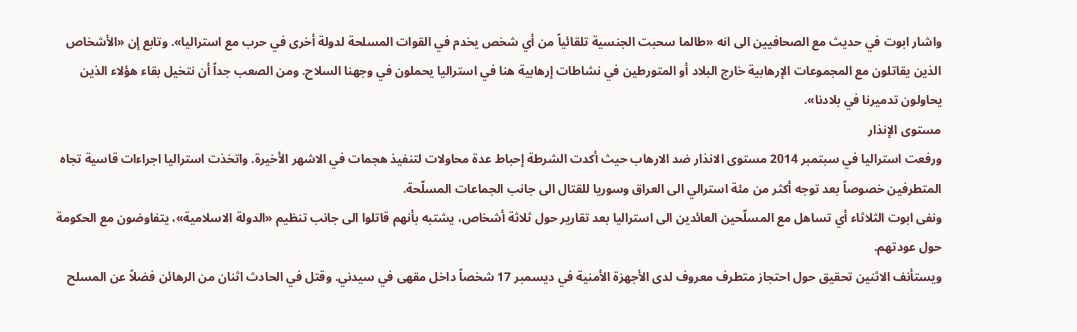واشار ابوت في حديث مع الصحافيين الى انه «طالما سحبت الجنسية تلقائياً من أي شخص يخدم في القوات المسلحة لدولة أخرى في حرب مع استراليا». وتابع إن «الأشخاص الذين يقاتلون مع المجموعات الإرهابية خارج البلاد أو المتورطين في نشاطات إرهابية هنا في استراليا يحملون في وجهنا السلاح. ومن الصعب جداً أن نتخيل بقاء هؤلاء الذين يحاولون تدميرنا في بلادنا».
مستوى الإنذار
ورفعت استراليا في سبتمبر 2014 مستوى الانذار ضد الارهاب حيث أكدت الشرطة إحباط عدة محاولات لتنفيذ هجمات في الاشهر الأخيرة. واتخذت استراليا اجراءات قاسية تجاه المتطرفين خصوصاً بعد توجه أكثر من مئة استرالي الى العراق وسوريا للقتال الى جانب الجماعات المسلّحة.
ونفى ابوت الثلاثاء أي تساهل مع المسلّحين العائدين الى استراليا بعد تقارير حول ثلاثة أشخاص، يشتبه بأنهم قاتلوا الى جانب تنظيم «الدولة الاسلامية»، يتفاوضون مع الحكومة حول عودتهم.
ويستأنف الاثنين تحقيق حول احتجاز متطرف معروف لدى الأجهزة الأمنية في ديسمبر 17 شخصاً داخل مقهى في سيدني. وقتل في الحادث اثنان من الرهائن فضلاً عن المسلح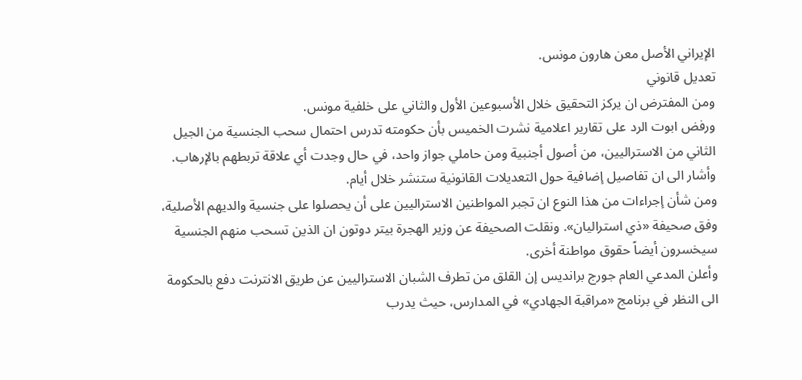الإيراني الأصل معن هارون مونس.
تعديل قانوني
ومن المفترض ان يركز التحقيق خلال الأسبوعين الأول والثاني على خلفية مونس.
ورفض ابوت الرد على تقارير اعلامية نشرت الخميس بأن حكومته تدرس احتمال سحب الجنسية من الجيل الثاني من الاستراليين، من أصول أجنبية ومن حاملي جواز واحد، في حال وجدت أي علاقة تربطهم بالإرهاب. وأشار الى ان تفاصيل إضافية حول التعديلات القانونية ستنشر خلال أيام.
ومن شأن إجراءات من هذا النوع ان تجبر المواطنين الاستراليين على أن يحصلوا على جنسية والديهم الأصلية، وفق صحيفة «ذي استراليان». ونقلت الصحيفة عن وزير الهجرة بيتر دوتون ان الذين تسحب منهم الجنسية سيخسرون أيضاً حقوق مواطنة أخرى.
وأعلن المدعي العام جورج برانديس إن القلق من تطرف الشبان الاستراليين عن طريق الانترنت دفع بالحكومة الى النظر في برنامج «مراقبة الجهادي» في المدارس، حيث يدرب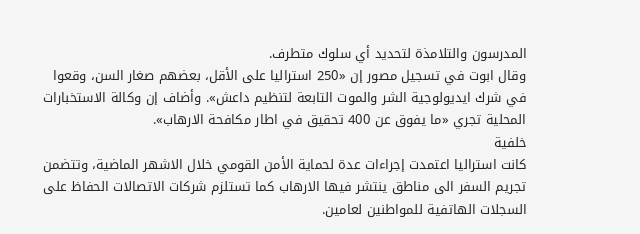المدرسون والتلامذة لتحديد أي سلوك متطرف.
وقال ابوت في تسجيل مصور إن «250 استراليا على الأقل، بعضهم صغار السن، وقعوا في شرك ايديولوجية الشر والموت التابعة لتنظيم داعش». وأضاف إن وكالة الاستخبارات المحلية تجري «ما يفوق عن 400 تحقيق في اطار مكافحة الارهاب».
خلفية
كانت استراليا اعتمدت إجراءات عدة لحماية الأمن القومي خلال الاشهر الماضية، وتتضمن تجريم السفر الى مناطق ينتشر فيها الارهاب كما تستلزم شركات الاتصالات الحفاظ على السجلات الهاتفية للمواطنين لعامين.